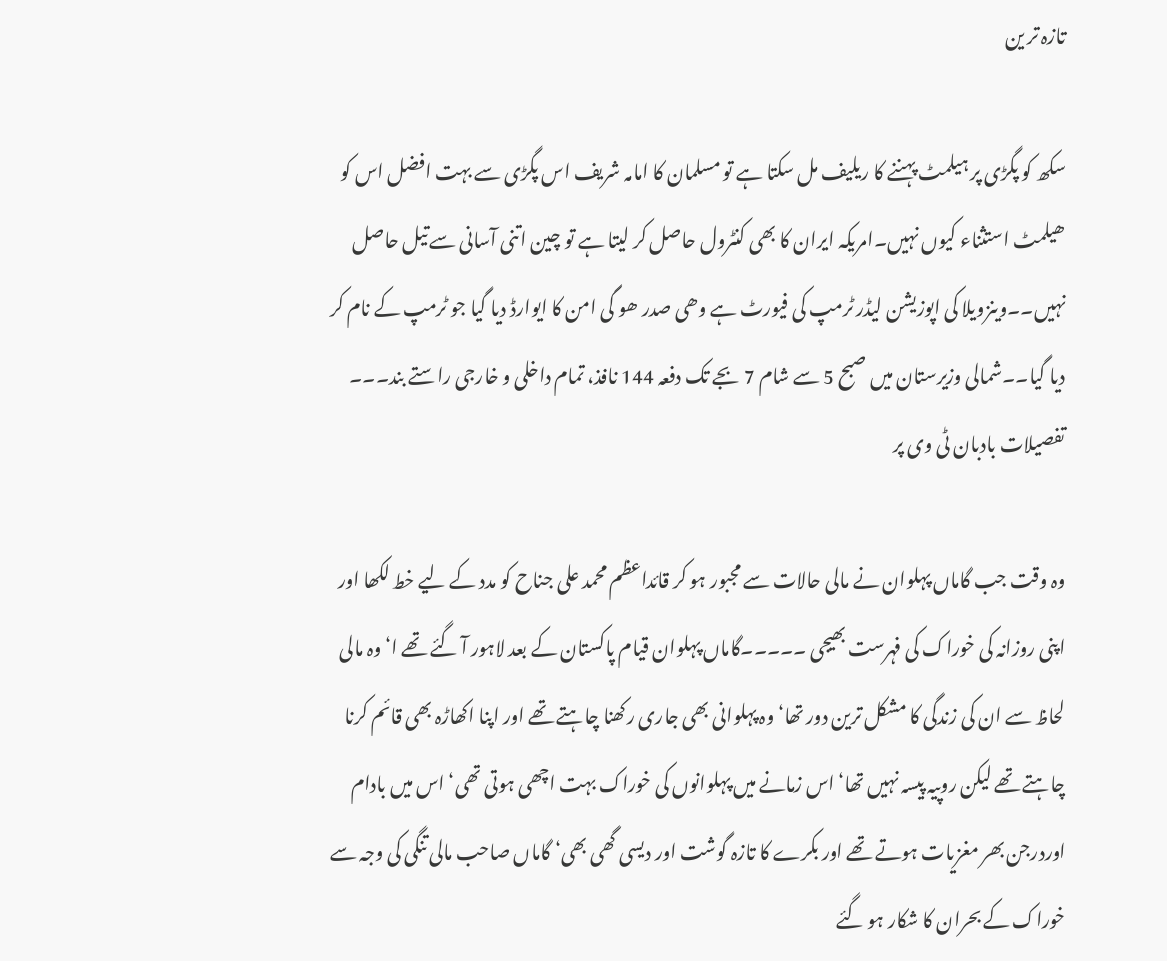تازہ تر ین

سکھ کو پگڑی پر ہیلمٹ پہننے کا ریلیف مل سکتا ہے تو مسلمان کا امامہ شریف اس پگڑی سے بہت افضل اس کو ھیلمٹ استثناء کیوں نہیں۔امریکہ ایران کا بھی کنٹرول حاصل کر لیتا ہے تو چین اتنی آسانی سے تیل حاصل نہیں۔۔وینزویلا کی اپوزیشن لیڈر ٹرمپ کی فیورٹ ہے وھی صدر ھو گی امن کا ایوارڈ دیا گیا جو ٹرمپ کے نام کر دیا گیا۔۔شمالی وزیرستان میں صبح 5 سے شام 7 بجے تک دفعہ 144 نافذ، تمام داخلی و خارجی راستے بند۔۔۔ تفصیلات بادبان ٹی وی پر

وہ وقت جب گاماں پہلوان نے مالی حالات سے مجبور ہو کر قائداعظم محمد علی جناح کو مدد کے لیے خط لکھا اور اپنی روزانہ کی خوراک کی فہرست بھیجی ۔۔۔۔۔گاماں پہلوان قیام پاکستان کے بعد لاہور آ گئے تھے ا‘ وہ مالی لحاظ سے ان کی زندگی کا مشکل ترین دور تھا‘ وہ پہلوانی بھی جاری رکھنا چاہتے تھے اور اپنا اکھاڑہ بھی قائم کرنا چاہتے تھے لیکن روپیہ پیسہ نہیں تھا‘ اس زمانے میں پہلوانوں کی خوراک بہت اچھی ہوتی تھی‘ اس میں بادام اوردرجن بھر مغزیات ہوتے تھے اور بکرے کا تازہ گوشت اور دیسی گھی بھی‘ گاماں صاحب مالی تنگی کی وجہ سے خوراک کے بحران کا شکار ہو گئے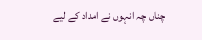چناں چہ انہوں نے امداد کے لیے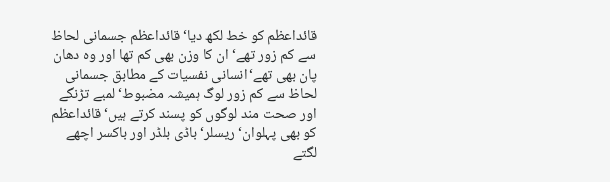قائداعظم کو خط لکھ دیا‘قائداعظم جسمانی لحاظ سے کم زور تھے‘ ان کا وزن بھی کم تھا اور وہ دھان پان بھی تھے‘انسانی نفسیات کے مطابق جسمانی لحاظ سے کم زور لوگ ہمیشہ مضبوط‘ لمبے تڑنگے اور صحت مند لوگوں کو پسند کرتے ہیں‘ قائداعظم کو بھی پہلوان‘ ریسلر‘ باڈی بلڈر اور باکسر اچھے لگتے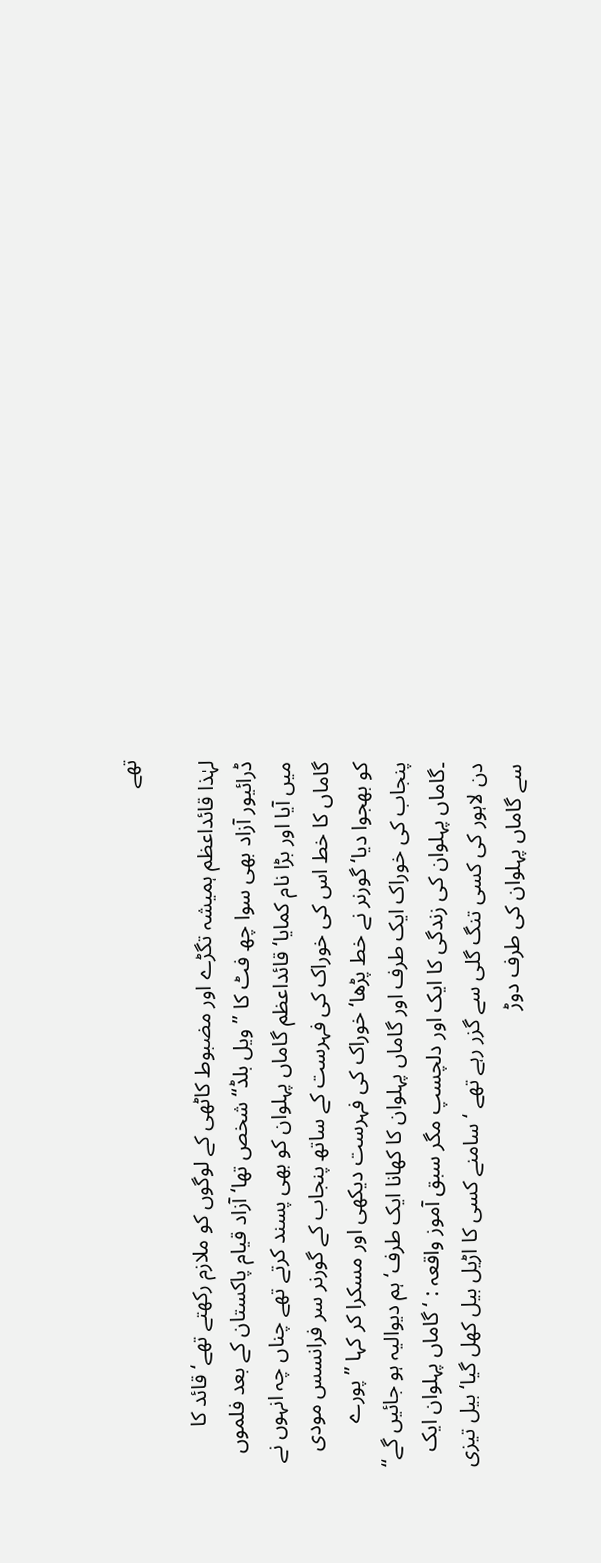تھے

لہٰذا قائداعظم ہمیشہ تگڑے اور مضبوط کاٹھی کے لوگوں کو ملازم رکھتے تھے‘ قائد کا ڈرائیور آزاد بھی سوا چھ فٹ کا ’’ویل بلڈ‘‘ شخص تھا‘ آزاد قیام پاکستان کے بعد فلموں میں آیا اور بڑا نام کمایا‘ قائداعظم گاماں پہلوان کو بھی پسند کرتے تھے چناں چہ انہوں نے گاماں کا خط اس کی خوراک کی فہرست کے ساتھ پنجاب کے گورنر سر فرانسس مودی کو بھجوا دیا‘ گورنر نے خط پڑھا‘ خوراک کی فہرست دیکھی اور مسکرا کر کہا ’’پورے پنجاب کی خوراک ایک طرف اور گاماں پہلوان کا کھانا ایک طرف‘ ہم دیوالیہ ہو جائیں گے‘‘ ۔گاماں پہلوان کی زندگی کا ایک اور دلچسپ مگر سبق آموز واقعہ : ‘ گاماں پہلوان ایک دن لاہور کی کسی تنگ گلی سے گزر رہے تھے ‘ سامنے کسی کا اڑیل بیل کھل گیا‘ بیل تیزی سے گاماں پہلوان کی طرف دوڑ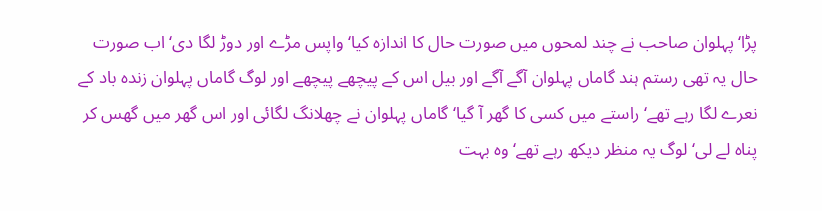پڑا‘ پہلوان صاحب نے چند لمحوں میں صورت حال کا اندازہ کیا‘ واپس مڑے اور دوڑ لگا دی‘ اب صورت حال یہ تھی رستم ہند گاماں پہلوان آگے آگے اور بیل اس کے پیچھے پیچھے اور لوگ گاماں پہلوان زندہ باد کے نعرے لگا رہے تھے‘ راستے میں کسی کا گھر آ گیا‘ گاماں پہلوان نے چھلانگ لگائی اور اس گھر میں گھس کر پناہ لے لی‘ لوگ یہ منظر دیکھ رہے تھے‘ وہ بہت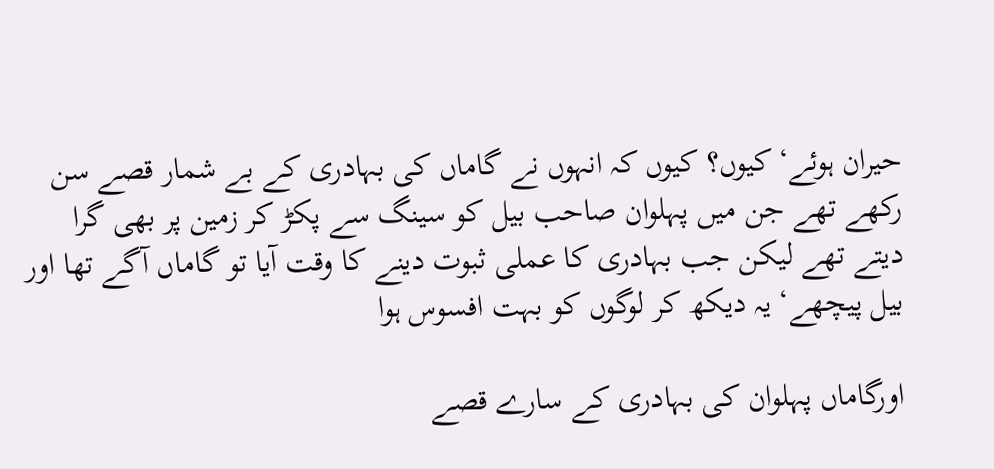حیران ہوئے‘ کیوں؟ کیوں کہ انہوں نے گاماں کی بہادری کے بے شمار قصے سن رکھے تھے جن میں پہلوان صاحب بیل کو سینگ سے پکڑ کر زمین پر بھی گرا دیتے تھے لیکن جب بہادری کا عملی ثبوت دینے کا وقت آیا تو گاماں آگے تھا اور بیل پیچھے‘ یہ دیکھ کر لوگوں کو بہت افسوس ہوا

اورگاماں پہلوان کی بہادری کے سارے قصے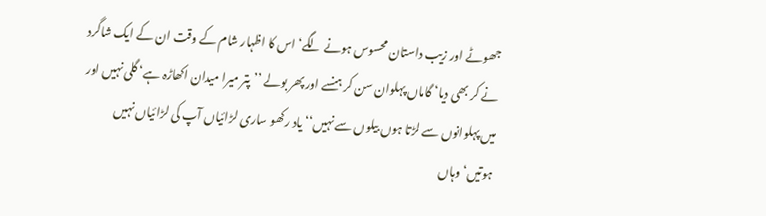جھوٹے اور زیب داستان محسوس ہونے لگے‘ اس کا اظہار شام کے وقت ان کے ایک شاگرد نے کر بھی دیا‘ گاماں پہلوان سن کر ہنسے اور پھر بولے ’’پتر میرا میدان اکھاڑہ ہے‘ گلی نہیں اور میں پہلوانوں سے لڑتا ہوں بیلوں سے نہیں‘‘ یاد رکھو ساری لڑائیاں آپ کی لڑائیاں نہیں ہوتیں‘ وہاں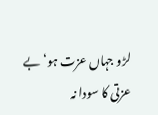لڑو جہاں عزت ہو‘ بے عزتی کا سودا نہ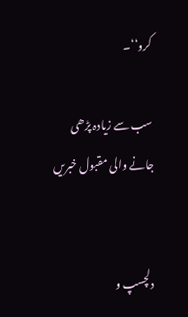کرو‘‘۔

سب سے زیادہ پڑھی جانے والی مقبول خبریں


دلچسپ و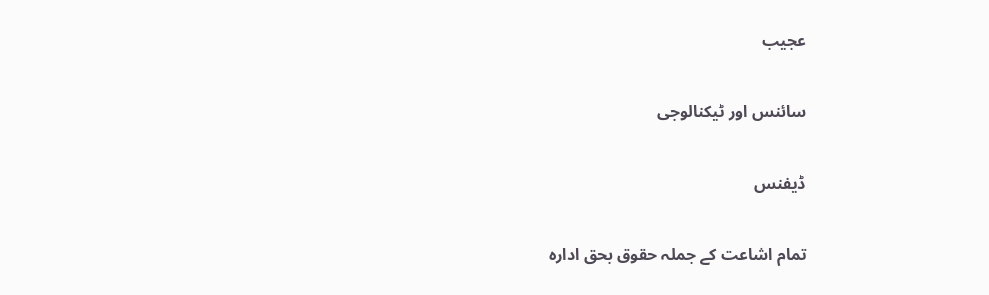عجیب

سائنس اور ٹیکنالوجی

ڈیفنس

تمام اشاعت کے جملہ حقوق بحق ادارہ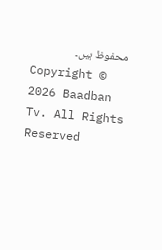محفوظ ہیں۔
Copyright © 2026 Baadban Tv. All Rights Reserved